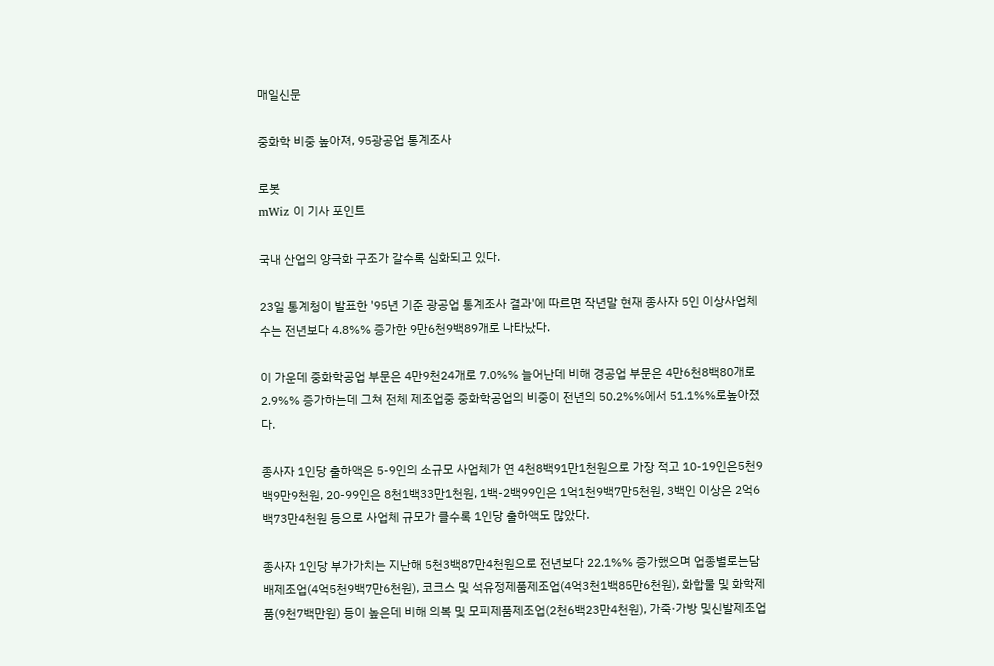매일신문

중화학 비중 높아져, 95광공업 통계조사

로봇
mWiz 이 기사 포인트

국내 산업의 양극화 구조가 갈수록 심화되고 있다.

23일 통계청이 발표한 '95년 기준 광공업 통계조사 결과'에 따르면 작년말 현재 종사자 5인 이상사업체수는 전년보다 4.8%% 증가한 9만6천9백89개로 나타났다.

이 가운데 중화학공업 부문은 4만9천24개로 7.0%% 늘어난데 비해 경공업 부문은 4만6천8백80개로 2.9%% 증가하는데 그쳐 전체 제조업중 중화학공업의 비중이 전년의 50.2%%에서 51.1%%로높아졌다.

종사자 1인당 출하액은 5-9인의 소규모 사업체가 연 4천8백91만1천원으로 가장 적고 10-19인은5천9백9만9천원, 20-99인은 8천1백33만1천원, 1백-2백99인은 1억1천9백7만5천원, 3백인 이상은 2억6백73만4천원 등으로 사업체 규모가 클수록 1인당 출하액도 많았다.

종사자 1인당 부가가치는 지난해 5천3백87만4천원으로 전년보다 22.1%% 증가했으며 업종별로는담배제조업(4억5천9백7만6천원), 코크스 및 석유정제품제조업(4억3천1백85만6천원), 화합물 및 화학제품(9천7백만원) 등이 높은데 비해 의복 및 모피제품제조업(2천6백23만4천원), 가죽·가방 및신발제조업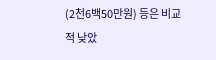(2천6백50만원) 등은 비교적 낮았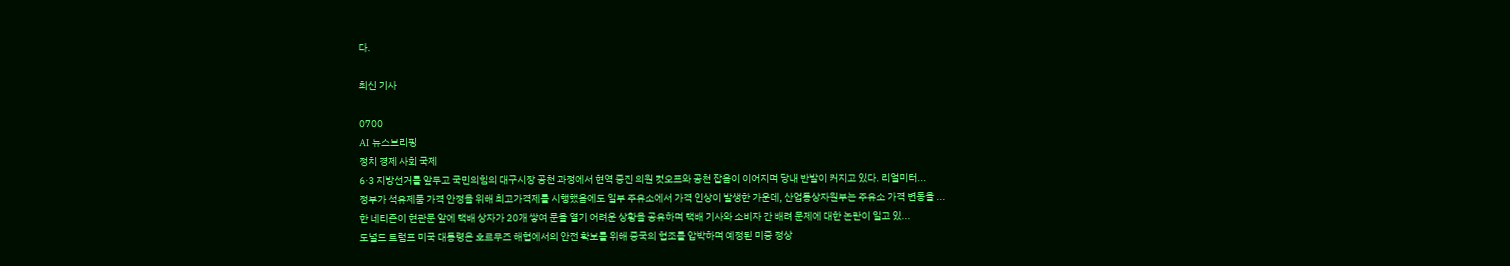다.

최신 기사

0700
AI 뉴스브리핑
정치 경제 사회 국제
6·3 지방선거를 앞두고 국민의힘의 대구시장 공천 과정에서 현역 중진 의원 컷오프와 공천 잡음이 이어지며 당내 반발이 커지고 있다. 리얼미터...
정부가 석유제품 가격 안정을 위해 최고가격제를 시행했음에도 일부 주유소에서 가격 인상이 발생한 가운데, 산업통상자원부는 주유소 가격 변동을 ...
한 네티즌이 현관문 앞에 택배 상자가 20개 쌓여 문을 열기 어려운 상황을 공유하며 택배 기사와 소비자 간 배려 문제에 대한 논란이 일고 있...
도널드 트럼프 미국 대통령은 호르무즈 해협에서의 안전 확보를 위해 중국의 협조를 압박하며 예정된 미중 정상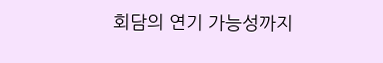회담의 연기 가능성까지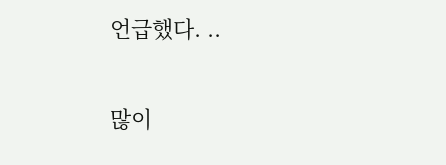언급했다. ..

많이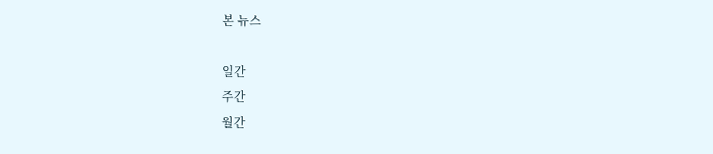본 뉴스

일간
주간
월간